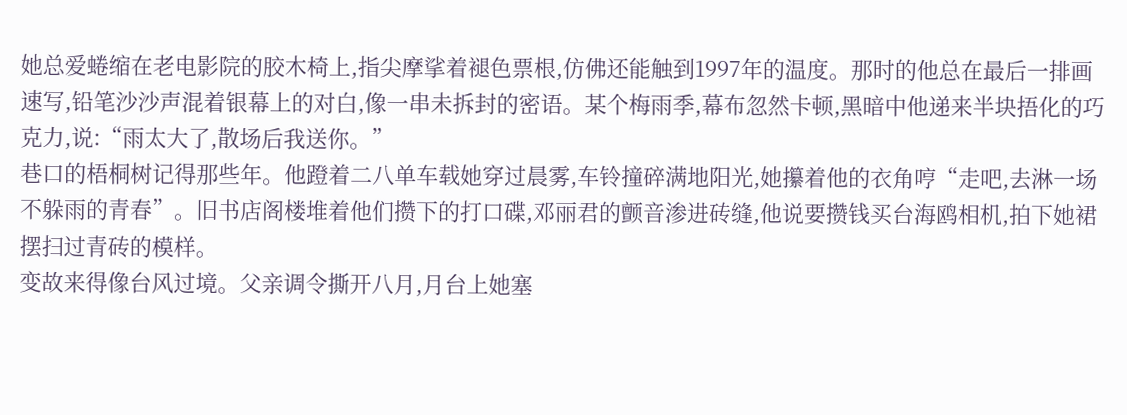她总爱蜷缩在老电影院的胶木椅上,指尖摩挲着褪色票根,仿佛还能触到1997年的温度。那时的他总在最后一排画速写,铅笔沙沙声混着银幕上的对白,像一串未拆封的密语。某个梅雨季,幕布忽然卡顿,黑暗中他递来半块捂化的巧克力,说:“雨太大了,散场后我送你。”
巷口的梧桐树记得那些年。他蹬着二八单车载她穿过晨雾,车铃撞碎满地阳光,她攥着他的衣角哼“走吧,去淋一场不躲雨的青春”。旧书店阁楼堆着他们攒下的打口碟,邓丽君的颤音渗进砖缝,他说要攒钱买台海鸥相机,拍下她裙摆扫过青砖的模样。
变故来得像台风过境。父亲调令撕开八月,月台上她塞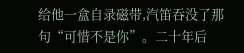给他一盒自录磁带,汽笛吞没了那句“可惜不是你”。二十年后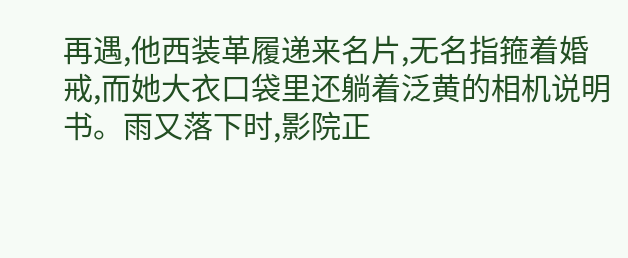再遇,他西装革履递来名片,无名指箍着婚戒,而她大衣口袋里还躺着泛黄的相机说明书。雨又落下时,影院正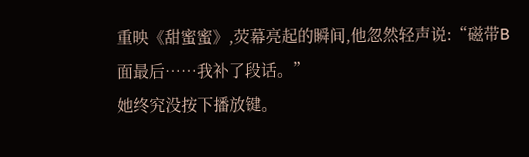重映《甜蜜蜜》,荧幕亮起的瞬间,他忽然轻声说:“磁带B面最后……我补了段话。”
她终究没按下播放键。